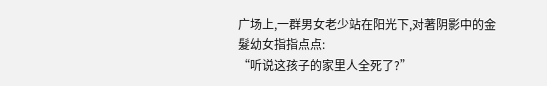广场上,一群男女老少站在阳光下,对著阴影中的金髮幼女指指点点:
“听说这孩子的家里人全死了?”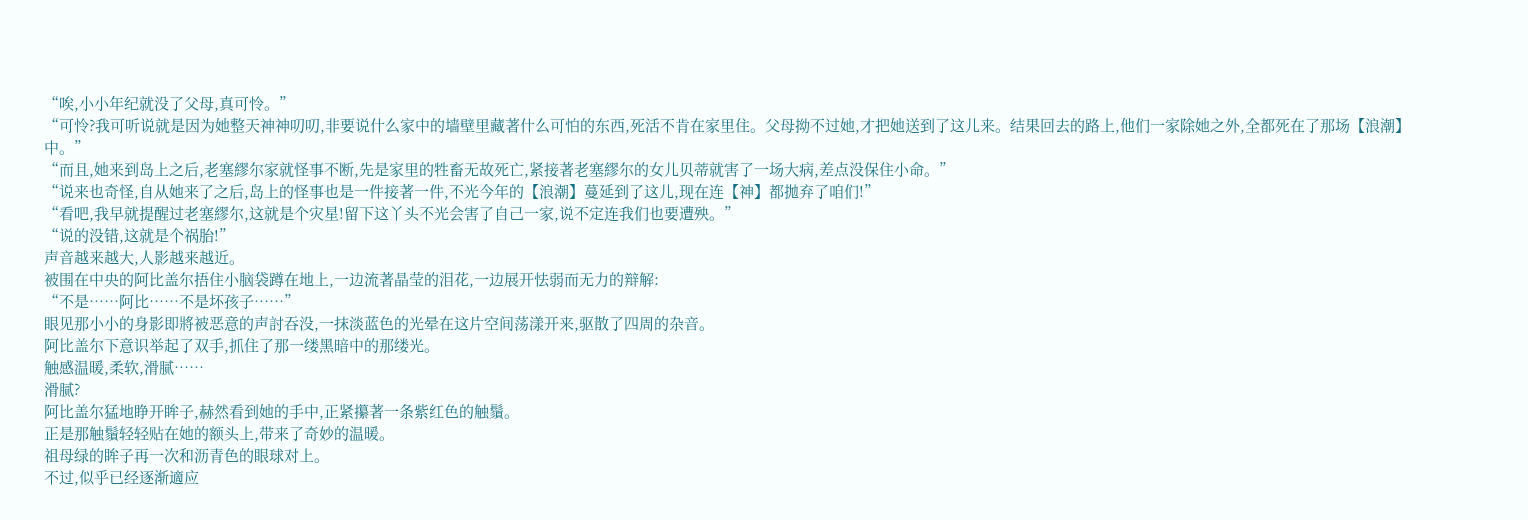“唉,小小年纪就没了父母,真可怜。”
“可怜?我可听说就是因为她整天神神叨叨,非要说什么家中的墙壁里藏著什么可怕的东西,死活不肯在家里住。父母拗不过她,才把她送到了这儿来。结果回去的路上,他们一家除她之外,全都死在了那场【浪潮】中。”
“而且,她来到岛上之后,老塞繆尔家就怪事不断,先是家里的牲畜无故死亡,紧接著老塞繆尔的女儿贝蒂就害了一场大病,差点没保住小命。”
“说来也奇怪,自从她来了之后,岛上的怪事也是一件接著一件,不光今年的【浪潮】蔓延到了这儿,现在连【神】都拋弃了咱们!”
“看吧,我早就提醒过老塞繆尔,这就是个灾星!留下这丫头不光会害了自己一家,说不定连我们也要遭殃。”
“说的没错,这就是个祸胎!”
声音越来越大,人影越来越近。
被围在中央的阿比盖尔捂住小脑袋蹲在地上,一边流著晶莹的泪花,一边展开怯弱而无力的辩解:
“不是……阿比……不是坏孩子……”
眼见那小小的身影即將被恶意的声討吞没,一抹淡蓝色的光晕在这片空间荡漾开来,驱散了四周的杂音。
阿比盖尔下意识举起了双手,抓住了那一缕黑暗中的那缕光。
触感温暖,柔软,滑腻……
滑腻?
阿比盖尔猛地睁开眸子,赫然看到她的手中,正紧攥著一条紫红色的触鬚。
正是那触鬚轻轻贴在她的额头上,带来了奇妙的温暖。
祖母绿的眸子再一次和沥青色的眼球对上。
不过,似乎已经逐渐適应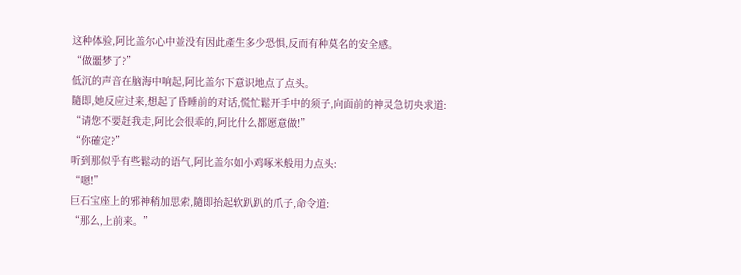这种体验,阿比盖尔心中並没有因此產生多少恐惧,反而有种莫名的安全感。
“做噩梦了?”
低沉的声音在脑海中响起,阿比盖尔下意识地点了点头。
隨即,她反应过来,想起了昏睡前的对话,慌忙鬆开手中的须子,向面前的神灵急切央求道:
“请您不要赶我走,阿比会很乖的,阿比什么都愿意做!”
“你確定?”
听到那似乎有些鬆动的语气,阿比盖尔如小鸡啄米般用力点头:
“嗯!”
巨石宝座上的邪神稍加思索,隨即抬起软趴趴的爪子,命令道:
“那么,上前来。”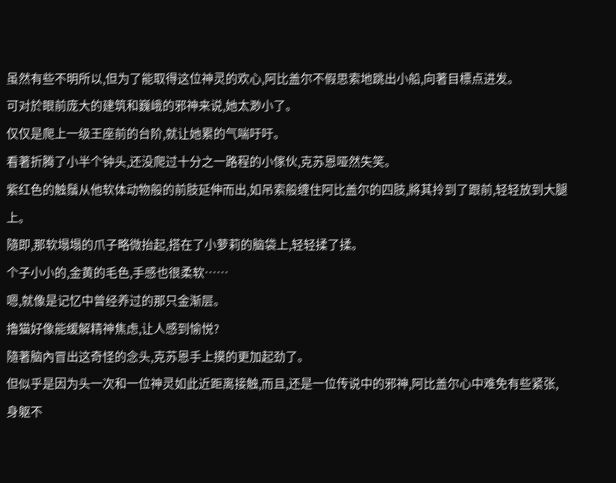虽然有些不明所以,但为了能取得这位神灵的欢心,阿比盖尔不假思索地跳出小船,向著目標点进发。
可对於眼前庞大的建筑和巍峨的邪神来说,她太渺小了。
仅仅是爬上一级王座前的台阶,就让她累的气喘吁吁。
看著折腾了小半个钟头,还没爬过十分之一路程的小傢伙,克苏恩哑然失笑。
紫红色的触鬚从他软体动物般的前肢延伸而出,如吊索般缠住阿比盖尔的四肢,將其拎到了跟前,轻轻放到大腿上。
隨即,那软塌塌的爪子略微抬起,搭在了小萝莉的脑袋上,轻轻揉了揉。
个子小小的,金黄的毛色,手感也很柔软……
嗯,就像是记忆中曾经养过的那只金渐层。
擼猫好像能缓解精神焦虑,让人感到愉悦?
隨著脑內冒出这奇怪的念头,克苏恩手上摸的更加起劲了。
但似乎是因为头一次和一位神灵如此近距离接触,而且,还是一位传说中的邪神,阿比盖尔心中难免有些紧张,身躯不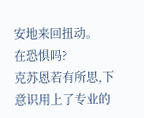安地来回扭动。
在恐惧吗?
克苏恩若有所思,下意识用上了专业的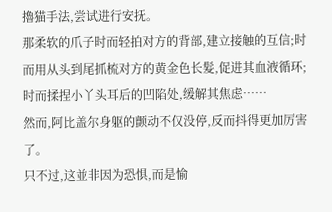擼猫手法,尝试进行安抚。
那柔软的爪子时而轻拍对方的背部,建立接触的互信;时而用从头到尾抓梳对方的黄金色长髮,促进其血液循环;时而揉捏小丫头耳后的凹陷处,缓解其焦虑……
然而,阿比盖尔身躯的颤动不仅没停,反而抖得更加厉害了。
只不过,这並非因为恐惧,而是愉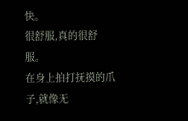快。
很舒服,真的很舒服。
在身上拍打抚摸的爪子,就像无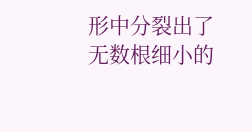形中分裂出了无数根细小的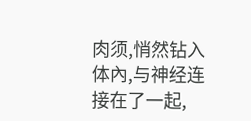肉须,悄然钻入体內,与神经连接在了一起,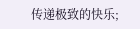传递极致的快乐;